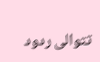تتوالى ردود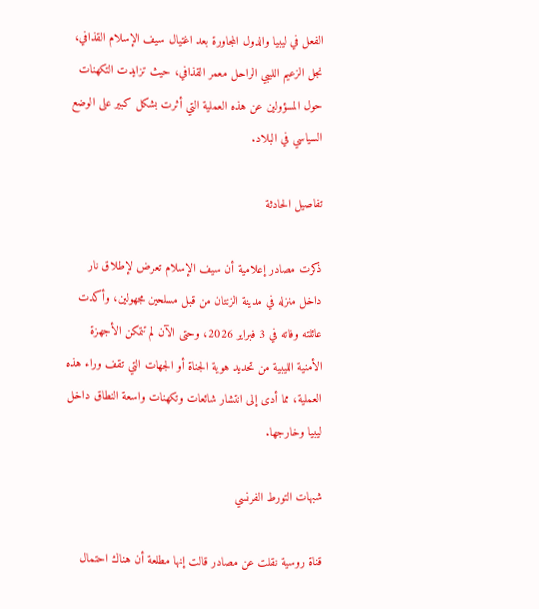الفعل في ليبيا والدول المجاورة بعد اغتيال سيف الإسلام القذافي، نجل الزعيم الليبي الراحل معمر القذافي، حيث تزايدت التكهنات حول المسؤولين عن هذه العملية التي أثرت بشكل كبير على الوضع السياسي في البلاد.

تفاصيل الحادثة

ذكرت مصادر إعلامية أن سيف الإسلام تعرض لإطلاق نار داخل منزله في مدينة الزنتان من قبل مسلحين مجهولين، وأكدت عائلته وفاته في 3 فبراير 2026، وحتى الآن لم تتمكن الأجهزة الأمنية الليبية من تحديد هوية الجناة أو الجهات التي تقف وراء هذه العملية، مما أدى إلى انتشار شائعات وتكهنات واسعة النطاق داخل ليبيا وخارجها.

شبهات التورط الفرنسي

قناة روسية نقلت عن مصادر قالت إنها مطلعة أن هناك احتمال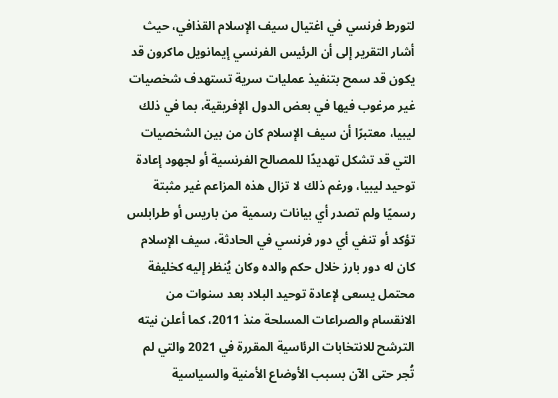لتورط فرنسي في اغتيال سيف الإسلام القذافي، حيث أشار التقرير إلى أن الرئيس الفرنسي إيمانويل ماكرون قد يكون قد سمح بتنفيذ عمليات سرية تستهدف شخصيات غير مرغوب فيها في بعض الدول الإفريقية، بما في ذلك ليبيا، معتبرًا أن سيف الإسلام كان من بين الشخصيات التي قد تشكل تهديدًا للمصالح الفرنسية أو لجهود إعادة توحيد ليبيا، ورغم ذلك لا تزال هذه المزاعم غير مثبتة رسميًا ولم تصدر أي بيانات رسمية من باريس أو طرابلس تؤكد أو تنفي أي دور فرنسي في الحادثة، سيف الإسلام كان له دور بارز خلال حكم والده وكان يُنظر إليه كخليفة محتمل يسعى لإعادة توحيد البلاد بعد سنوات من الانقسام والصراعات المسلحة منذ 2011، كما أعلن نيته الترشح للانتخابات الرئاسية المقررة في 2021 والتي لم تُجر حتى الآن بسبب الأوضاع الأمنية والسياسية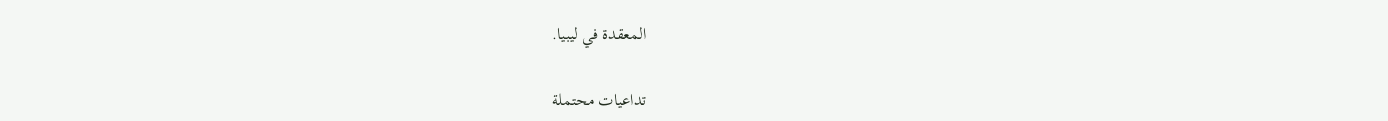المعقدة في ليبيا.

تداعيات محتملة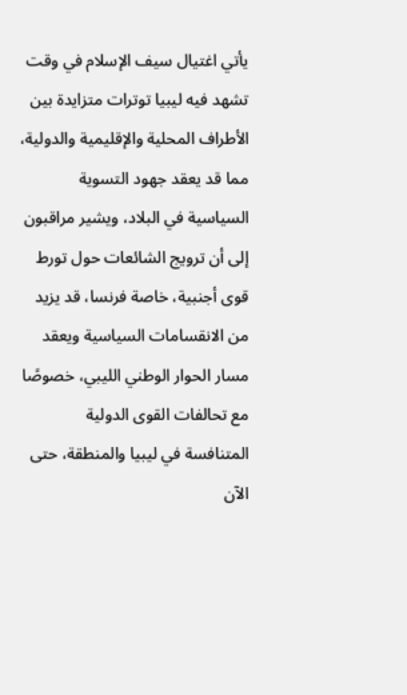يأتي اغتيال سيف الإسلام في وقت تشهد فيه ليبيا توترات متزايدة بين الأطراف المحلية والإقليمية والدولية، مما قد يعقد جهود التسوية السياسية في البلاد، ويشير مراقبون إلى أن ترويج الشائعات حول تورط قوى أجنبية، خاصة فرنسا، قد يزيد من الانقسامات السياسية ويعقد مسار الحوار الوطني الليبي، خصوصًا مع تحالفات القوى الدولية المتنافسة في ليبيا والمنطقة، حتى الآن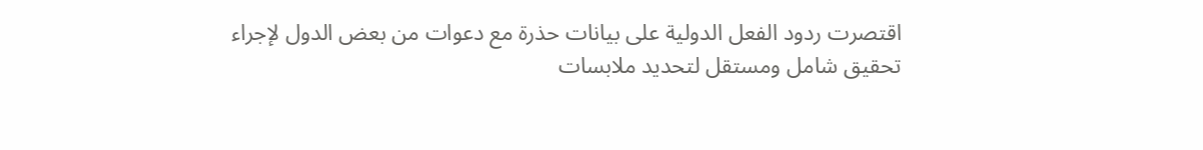اقتصرت ردود الفعل الدولية على بيانات حذرة مع دعوات من بعض الدول لإجراء تحقيق شامل ومستقل لتحديد ملابسات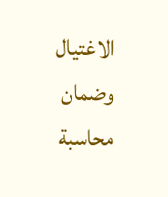الاغتيال وضمان محاسبة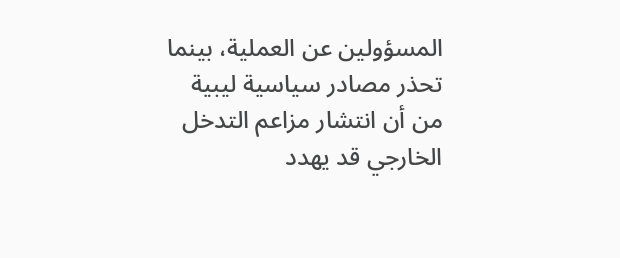المسؤولين عن العملية، بينما تحذر مصادر سياسية ليبية من أن انتشار مزاعم التدخل الخارجي قد يهدد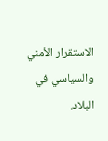الاستقرار الأمني والسياسي في البلاد.